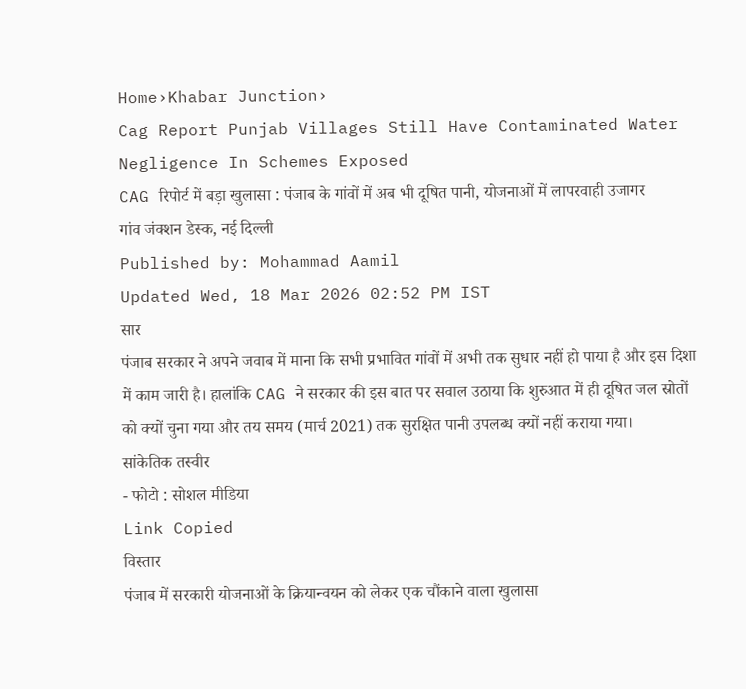Home›Khabar Junction›
Cag Report Punjab Villages Still Have Contaminated Water Negligence In Schemes Exposed
CAG रिपोर्ट में बड़ा खुलासा : पंजाब के गांवों में अब भी दूषित पानी, योजनाओं में लापरवाही उजागर
गांव जंक्शन डेस्क, नई दिल्ली
Published by: Mohammad Aamil
Updated Wed, 18 Mar 2026 02:52 PM IST
सार
पंजाब सरकार ने अपने जवाब में माना कि सभी प्रभावित गांवों में अभी तक सुधार नहीं हो पाया है और इस दिशा में काम जारी है। हालांकि CAG ने सरकार की इस बात पर सवाल उठाया कि शुरुआत में ही दूषित जल स्रोतों को क्यों चुना गया और तय समय (मार्च 2021) तक सुरक्षित पानी उपलब्ध क्यों नहीं कराया गया।
सांकेतिक तस्वीर
- फोटो : सोशल मीडिया
Link Copied
विस्तार
पंजाब में सरकारी योजनाओं के क्रियान्वयन को लेकर एक चौंकाने वाला खुलासा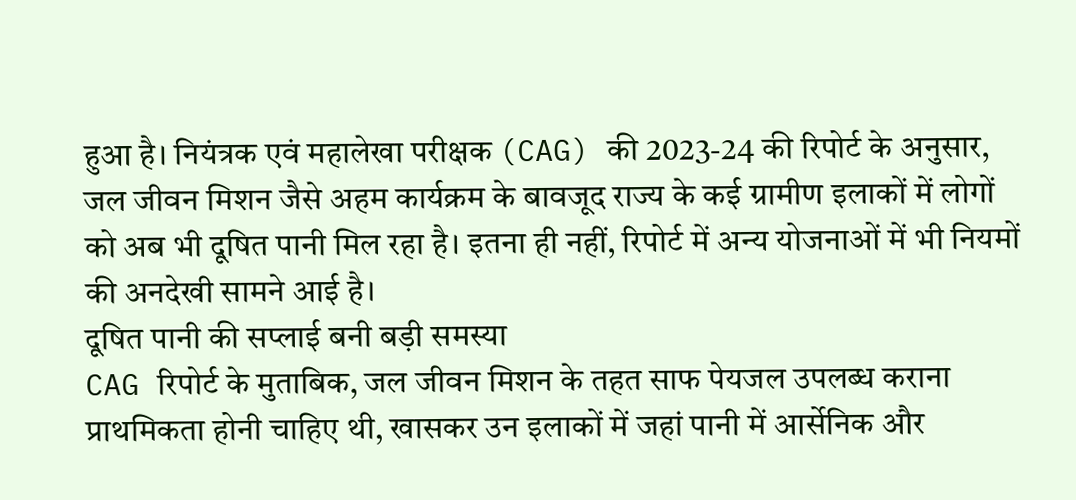हुआ है। नियंत्रक एवं महालेखा परीक्षक (CAG) की 2023-24 की रिपोर्ट के अनुसार, जल जीवन मिशन जैसे अहम कार्यक्रम के बावजूद राज्य के कई ग्रामीण इलाकों में लोगों को अब भी दूषित पानी मिल रहा है। इतना ही नहीं, रिपोर्ट में अन्य योजनाओं में भी नियमों की अनदेखी सामने आई है।
दूषित पानी की सप्लाई बनी बड़ी समस्या
CAG रिपोर्ट के मुताबिक, जल जीवन मिशन के तहत साफ पेयजल उपलब्ध कराना प्राथमिकता होनी चाहिए थी, खासकर उन इलाकों में जहां पानी में आर्सेनिक और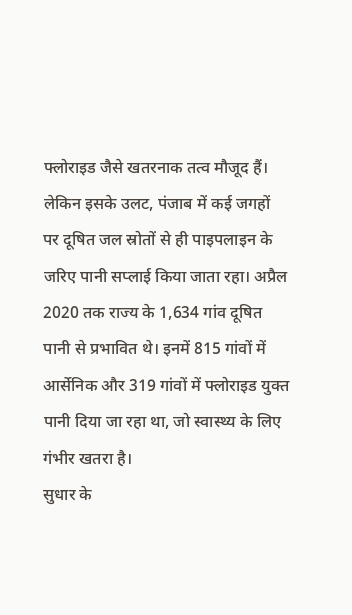फ्लोराइड जैसे खतरनाक तत्व मौजूद हैं। लेकिन इसके उलट, पंजाब में कई जगहों पर दूषित जल स्रोतों से ही पाइपलाइन के जरिए पानी सप्लाई किया जाता रहा। अप्रैल 2020 तक राज्य के 1,634 गांव दूषित पानी से प्रभावित थे। इनमें 815 गांवों में आर्सेनिक और 319 गांवों में फ्लोराइड युक्त पानी दिया जा रहा था, जो स्वास्थ्य के लिए गंभीर खतरा है।
सुधार के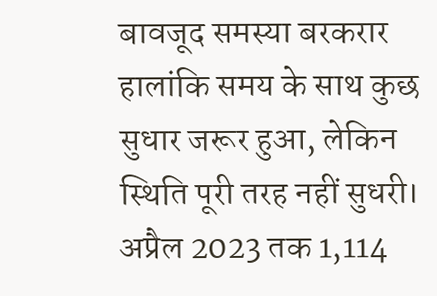बावजूद समस्या बरकरार
हालांकि समय के साथ कुछ सुधार जरूर हुआ, लेकिन स्थिति पूरी तरह नहीं सुधरी। अप्रैल 2023 तक 1,114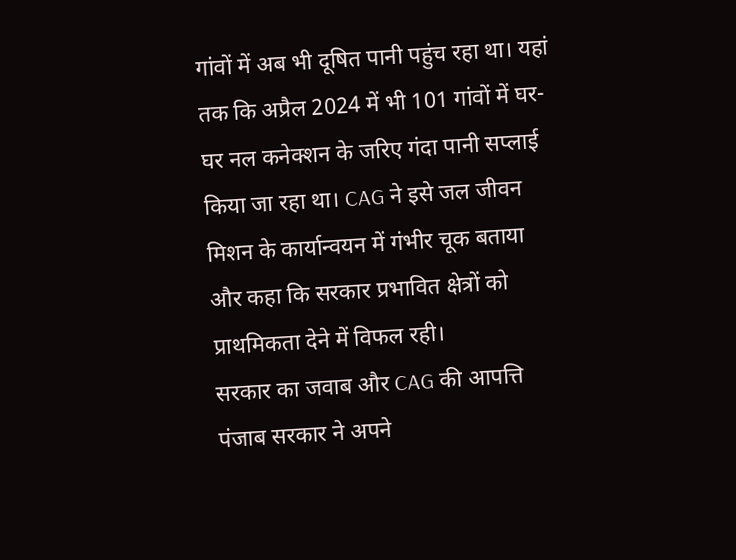गांवों में अब भी दूषित पानी पहुंच रहा था। यहां तक कि अप्रैल 2024 में भी 101 गांवों में घर-घर नल कनेक्शन के जरिए गंदा पानी सप्लाई किया जा रहा था। CAG ने इसे जल जीवन मिशन के कार्यान्वयन में गंभीर चूक बताया और कहा कि सरकार प्रभावित क्षेत्रों को प्राथमिकता देने में विफल रही।
सरकार का जवाब और CAG की आपत्ति
पंजाब सरकार ने अपने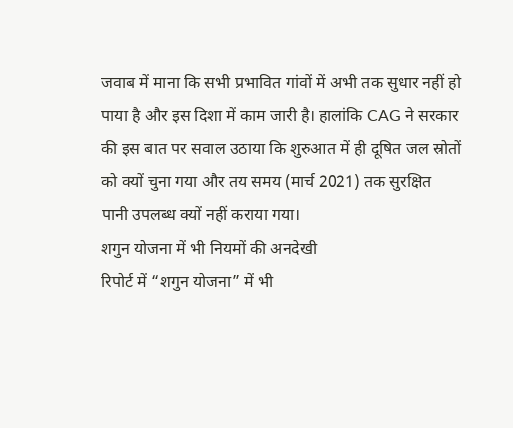जवाब में माना कि सभी प्रभावित गांवों में अभी तक सुधार नहीं हो पाया है और इस दिशा में काम जारी है। हालांकि CAG ने सरकार की इस बात पर सवाल उठाया कि शुरुआत में ही दूषित जल स्रोतों को क्यों चुना गया और तय समय (मार्च 2021) तक सुरक्षित पानी उपलब्ध क्यों नहीं कराया गया।
शगुन योजना में भी नियमों की अनदेखी
रिपोर्ट में “शगुन योजना” में भी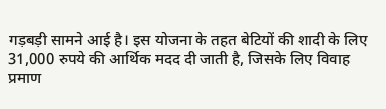गड़बड़ी सामने आई है। इस योजना के तहत बेटियों की शादी के लिए 31,000 रुपये की आर्थिक मदद दी जाती है, जिसके लिए विवाह प्रमाण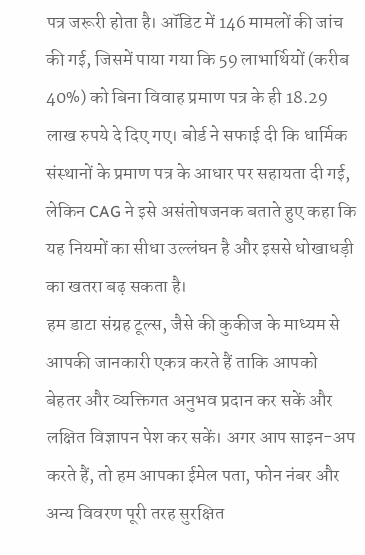पत्र जरूरी होता है। ऑडिट में 146 मामलों की जांच की गई, जिसमें पाया गया कि 59 लाभार्थियों (करीब 40%) को बिना विवाह प्रमाण पत्र के ही 18.29 लाख रुपये दे दिए गए। बोर्ड ने सफाई दी कि धार्मिक संस्थानों के प्रमाण पत्र के आधार पर सहायता दी गई, लेकिन CAG ने इसे असंतोषजनक बताते हुए कहा कि यह नियमों का सीधा उल्लंघन है और इससे धोखाधड़ी का खतरा बढ़ सकता है।
हम डाटा संग्रह टूल्स, जैसे की कुकीज के माध्यम से आपकी जानकारी एकत्र करते हैं ताकि आपको बेहतर और व्यक्तिगत अनुभव प्रदान कर सकें और लक्षित विज्ञापन पेश कर सकें। अगर आप साइन-अप करते हैं, तो हम आपका ईमेल पता, फोन नंबर और अन्य विवरण पूरी तरह सुरक्षित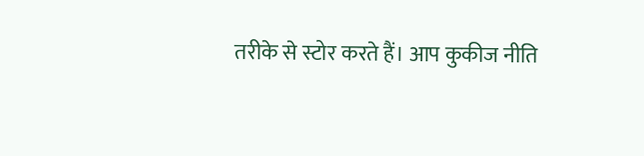तरीके से स्टोर करते हैं। आप कुकीज नीति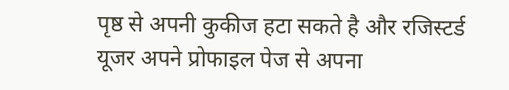पृष्ठ से अपनी कुकीज हटा सकते है और रजिस्टर्ड यूजर अपने प्रोफाइल पेज से अपना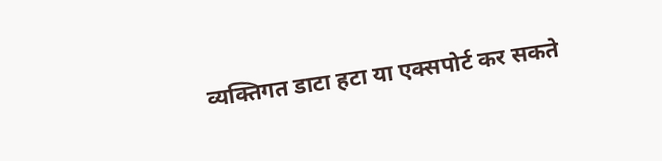व्यक्तिगत डाटा हटा या एक्सपोर्ट कर सकते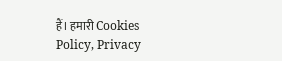हैं। हमारी Cookies Policy, Privacy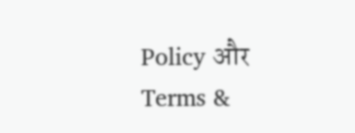Policy और Terms &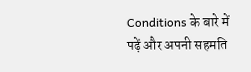Conditions के बारे में पढ़ें और अपनी सहमति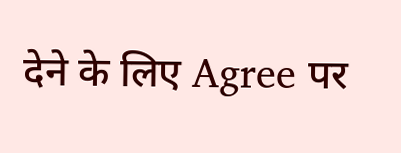देने के लिए Agree पर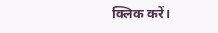क्लिक करें।